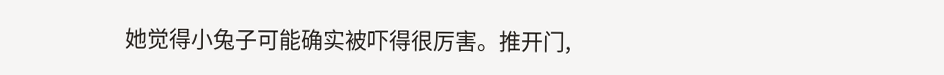她觉得小兔子可能确实被吓得很厉害。推开门,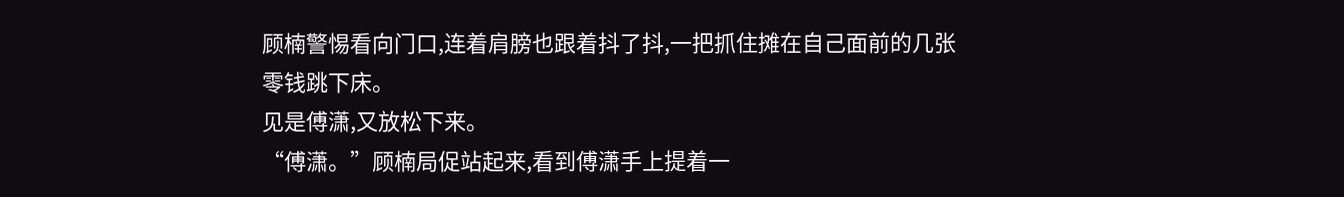顾楠警惕看向门口,连着肩膀也跟着抖了抖,一把抓住摊在自己面前的几张零钱跳下床。
见是傅潇,又放松下来。
“傅潇。”顾楠局促站起来,看到傅潇手上提着一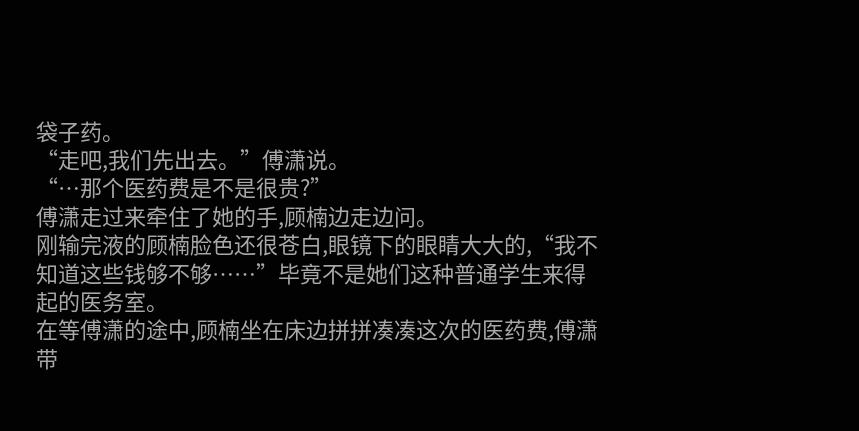袋子药。
“走吧,我们先出去。”傅潇说。
“…那个医药费是不是很贵?”
傅潇走过来牵住了她的手,顾楠边走边问。
刚输完液的顾楠脸色还很苍白,眼镜下的眼睛大大的,“我不知道这些钱够不够……”毕竟不是她们这种普通学生来得起的医务室。
在等傅潇的途中,顾楠坐在床边拼拼凑凑这次的医药费,傅潇带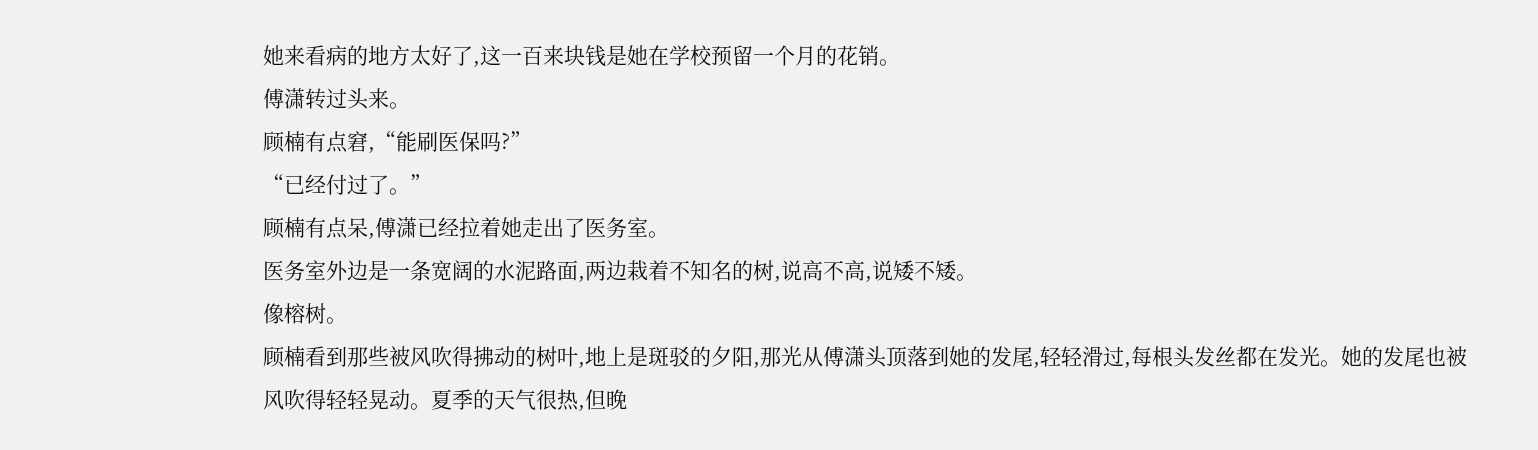她来看病的地方太好了,这一百来块钱是她在学校预留一个月的花销。
傅潇转过头来。
顾楠有点窘,“能刷医保吗?”
“已经付过了。”
顾楠有点呆,傅潇已经拉着她走出了医务室。
医务室外边是一条宽阔的水泥路面,两边栽着不知名的树,说高不高,说矮不矮。
像榕树。
顾楠看到那些被风吹得拂动的树叶,地上是斑驳的夕阳,那光从傅潇头顶落到她的发尾,轻轻滑过,每根头发丝都在发光。她的发尾也被风吹得轻轻晃动。夏季的天气很热,但晚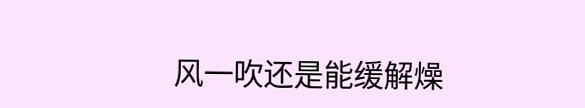风一吹还是能缓解燥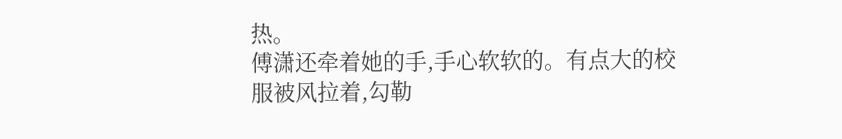热。
傅潇还牵着她的手,手心软软的。有点大的校服被风拉着,勾勒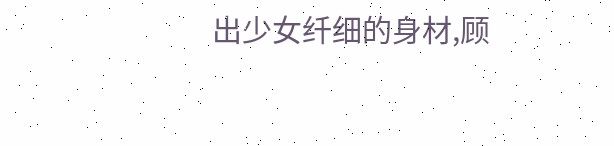出少女纤细的身材,顾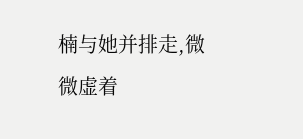楠与她并排走,微微虚着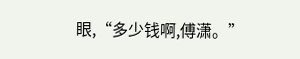眼,“多少钱啊,傅潇。”